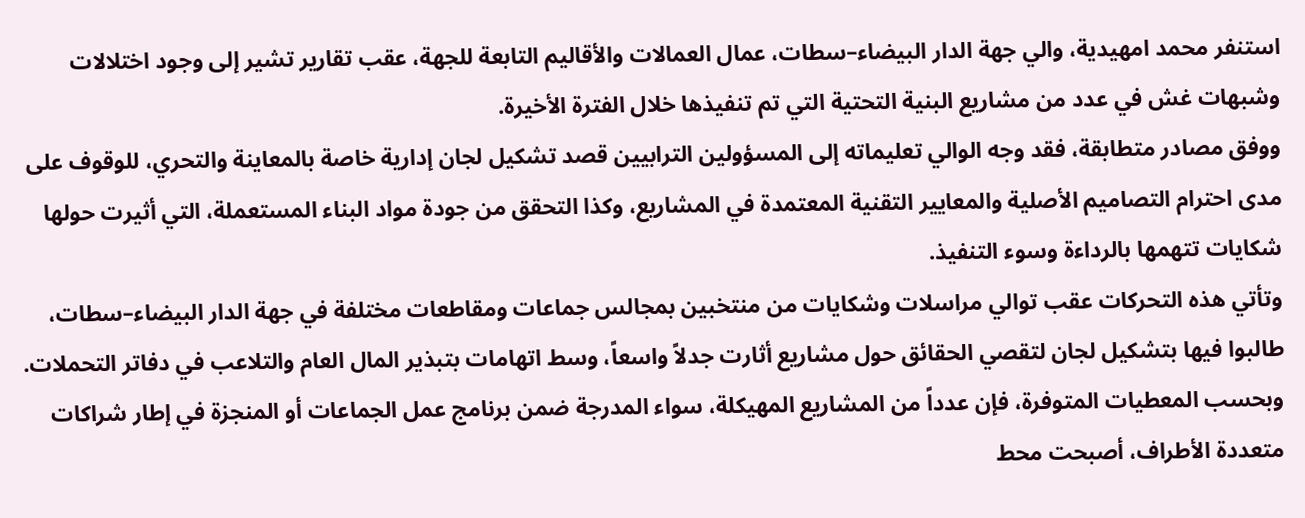استنفر محمد امهيدية، والي جهة الدار البيضاء–سطات، عمال العمالات والأقاليم التابعة للجهة، عقب تقارير تشير إلى وجود اختلالات وشبهات غش في عدد من مشاريع البنية التحتية التي تم تنفيذها خلال الفترة الأخيرة.
ووفق مصادر متطابقة، فقد وجه الوالي تعليماته إلى المسؤولين الترابيين قصد تشكيل لجان إدارية خاصة بالمعاينة والتحري، للوقوف على مدى احترام التصاميم الأصلية والمعايير التقنية المعتمدة في المشاريع، وكذا التحقق من جودة مواد البناء المستعملة، التي أثيرت حولها شكايات تتهمها بالرداءة وسوء التنفيذ.
وتأتي هذه التحركات عقب توالي مراسلات وشكايات من منتخبين بمجالس جماعات ومقاطعات مختلفة في جهة الدار البيضاء–سطات، طالبوا فيها بتشكيل لجان لتقصي الحقائق حول مشاريع أثارت جدلاً واسعاً، وسط اتهامات بتبذير المال العام والتلاعب في دفاتر التحملات.
وبحسب المعطيات المتوفرة، فإن عدداً من المشاريع المهيكلة، سواء المدرجة ضمن برنامج عمل الجماعات أو المنجزة في إطار شراكات متعددة الأطراف، أصبحت محط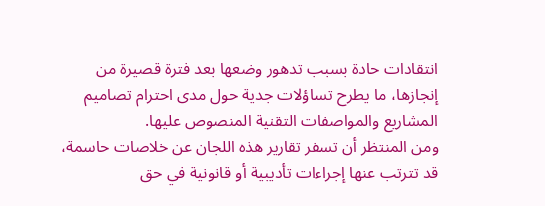انتقادات حادة بسبب تدهور وضعها بعد فترة قصيرة من إنجازها، ما يطرح تساؤلات جدية حول مدى احترام تصاميم المشاريع والمواصفات التقنية المنصوص عليها.
ومن المنتظر أن تسفر تقارير هذه اللجان عن خلاصات حاسمة، قد تترتب عنها إجراءات تأديبية أو قانونية في حق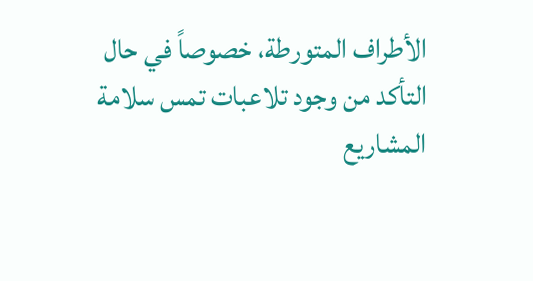الأطراف المتورطة، خصوصاً في حال التأكد من وجود تلاعبات تمس سلامة المشاريع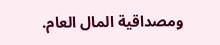ومصداقية المال العام.